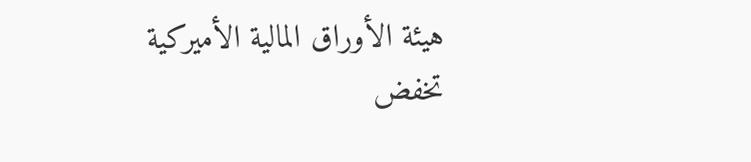هيئة الأوراق المالية الأميركية تخفض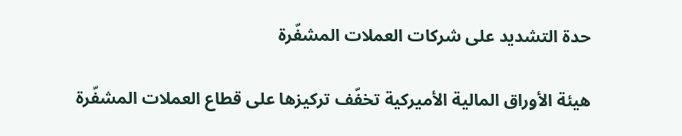حدة التشديد على شركات العملات المشفّرة

هيئة الأوراق المالية الأميركية تخفّف تركيزها على قطاع العملات المشفّرة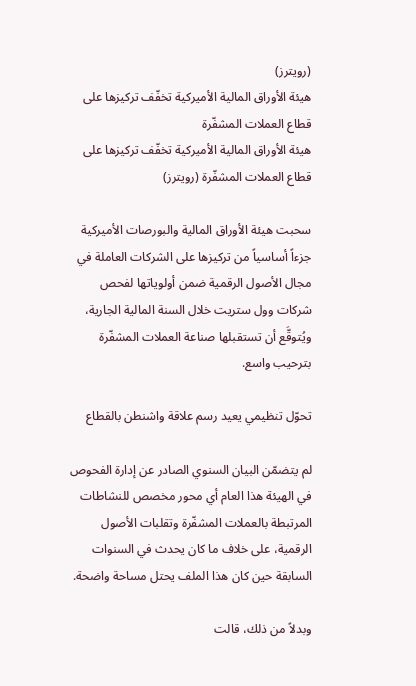(رويترز)
هيئة الأوراق المالية الأميركية تخفّف تركيزها على قطاع العملات المشفّرة
هيئة الأوراق المالية الأميركية تخفّف تركيزها على قطاع العملات المشفّرة (رويترز)

سحبت هيئة الأوراق المالية والبورصات الأميركية جزءاً أساسياً من تركيزها على الشركات العاملة في مجال الأصول الرقمية ضمن أولوياتها لفحص شركات وول ستريت خلال السنة المالية الجارية، ويُتوقَّع أن تستقبلها صناعة العملات المشفّرة بترحيب واسع.

تحوّل تنظيمي يعيد رسم علاقة واشنطن بالقطاع

لم يتضمّن البيان السنوي الصادر عن إدارة الفحوص في الهيئة هذا العام أي محور مخصص للنشاطات المرتبطة بالعملات المشفّرة وتقلبات الأصول الرقمية، على خلاف ما كان يحدث في السنوات السابقة حين كان هذا الملف يحتل مساحة واضحة.

وبدلاً من ذلك، قالت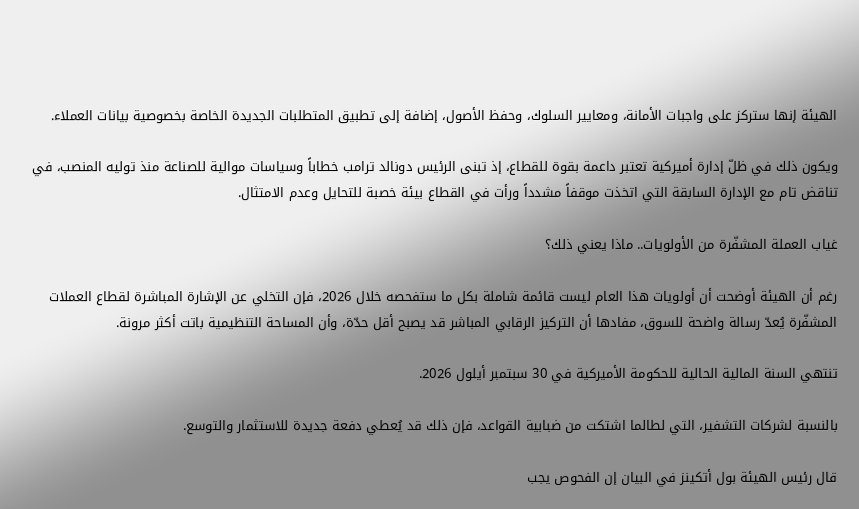الهيئة إنها ستركز على واجبات الأمانة، ومعايير السلوك، وحفظ الأصول، إضافة إلى تطبيق المتطلبات الجديدة الخاصة بخصوصية بيانات العملاء.

ويكون ذلك في ظلّ إدارة أميركية تعتبر داعمة بقوة للقطاع، إذ تبنى الرئيس دونالد ترامب خطاباً وسياسات موالية للصناعة منذ توليه المنصب، في تناقض تام مع الإدارة السابقة التي اتخذت موقفاً مشدداً ورأت في القطاع بيئة خصبة للتحايل وعدم الامتثال.

غياب العملة المشفّرة من الأولويات.. ماذا يعني ذلك؟

رغم أن الهيئة أوضحت أن أولويات هذا العام ليست قائمة شاملة بكل ما ستفحصه خلال 2026، فإن التخلي عن الإشارة المباشرة لقطاع العملات المشفّرة يُعدّ رسالة واضحة للسوق، مفادها أن التركيز الرقابي المباشر قد يصبح أقل حدّة، وأن المساحة التنظيمية باتت أكثر مرونة.

تنتهي السنة المالية الحالية للحكومة الأميركية في 30 سبتمبر أيلول 2026.

بالنسبة لشركات التشفير، التي لطالما اشتكت من ضبابية القواعد، فإن ذلك قد يُعطي دفعة جديدة للاستثمار والتوسع.

قال رئيس الهيئة بول أتكينز في البيان إن الفحوص يجب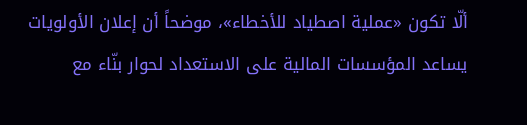ألّا تكون «عملية اصطياد للأخطاء»، موضحاً أن إعلان الأولويات يساعد المؤسسات المالية على الاستعداد لحوار بنّاء مع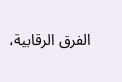الفرق الرقابية،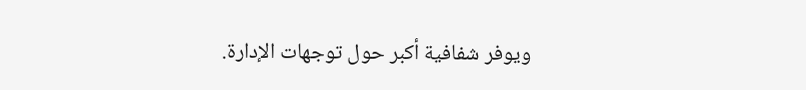ويوفر شفافية أكبر حول توجهات الإدارة.